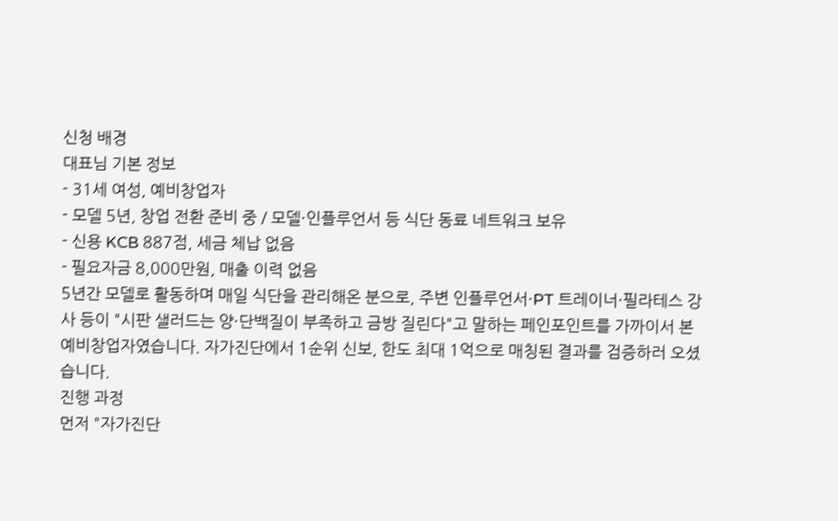신청 배경
대표님 기본 정보
- 31세 여성, 예비창업자
- 모델 5년, 창업 전환 준비 중 / 모델·인플루언서 등 식단 동료 네트워크 보유
- 신용 KCB 887점, 세금 체납 없음
- 필요자금 8,000만원, 매출 이력 없음
5년간 모델로 활동하며 매일 식단을 관리해온 분으로, 주변 인플루언서·PT 트레이너·필라테스 강사 등이 "시판 샐러드는 양·단백질이 부족하고 금방 질린다"고 말하는 페인포인트를 가까이서 본 예비창업자였습니다. 자가진단에서 1순위 신보, 한도 최대 1억으로 매칭된 결과를 검증하러 오셨습니다.
진행 과정
먼저 "자가진단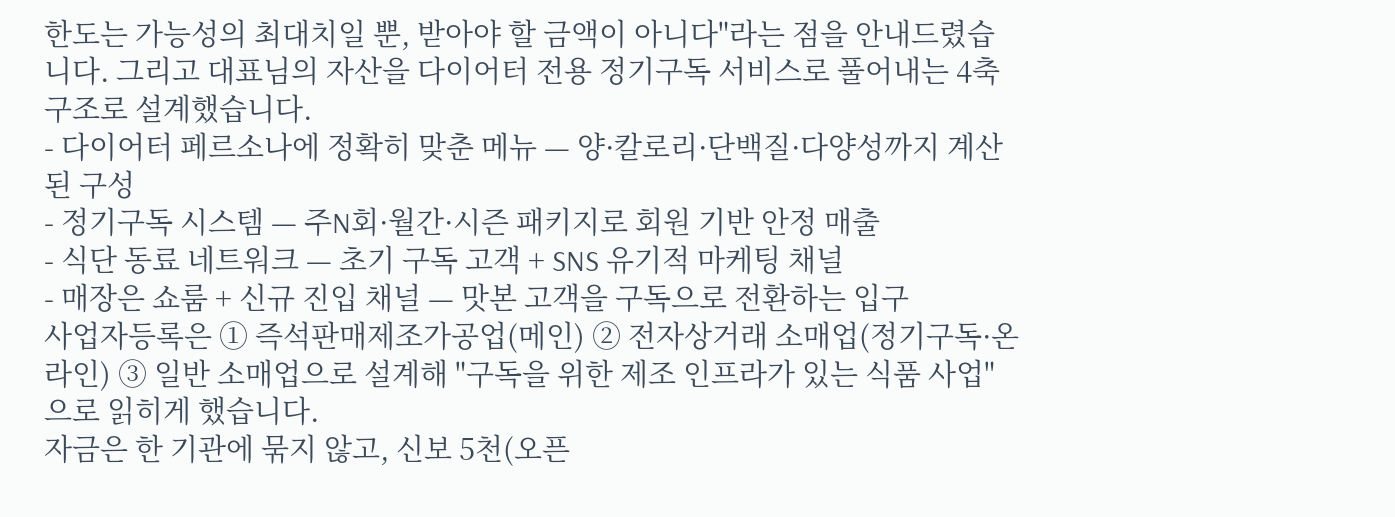한도는 가능성의 최대치일 뿐, 받아야 할 금액이 아니다"라는 점을 안내드렸습니다. 그리고 대표님의 자산을 다이어터 전용 정기구독 서비스로 풀어내는 4축 구조로 설계했습니다.
- 다이어터 페르소나에 정확히 맞춘 메뉴 — 양·칼로리·단백질·다양성까지 계산된 구성
- 정기구독 시스템 — 주N회·월간·시즌 패키지로 회원 기반 안정 매출
- 식단 동료 네트워크 — 초기 구독 고객 + SNS 유기적 마케팅 채널
- 매장은 쇼룸 + 신규 진입 채널 — 맛본 고객을 구독으로 전환하는 입구
사업자등록은 ① 즉석판매제조가공업(메인) ② 전자상거래 소매업(정기구독·온라인) ③ 일반 소매업으로 설계해 "구독을 위한 제조 인프라가 있는 식품 사업"으로 읽히게 했습니다.
자금은 한 기관에 묶지 않고, 신보 5천(오픈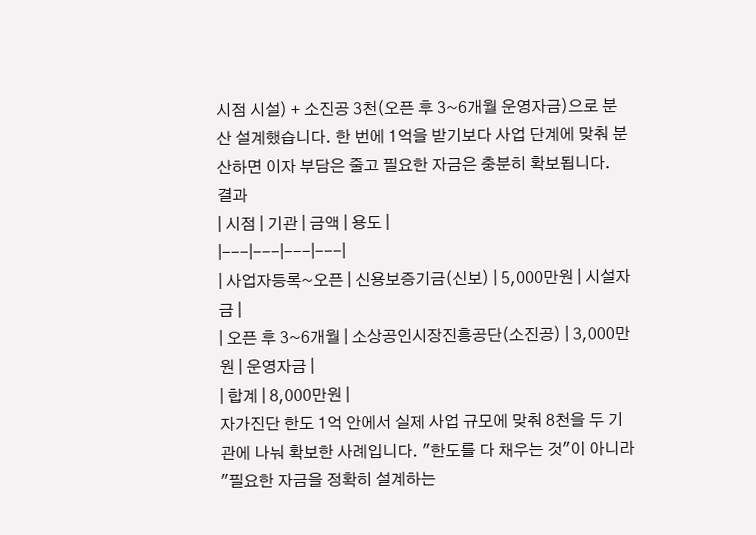시점 시설) + 소진공 3천(오픈 후 3~6개월 운영자금)으로 분산 설계했습니다. 한 번에 1억을 받기보다 사업 단계에 맞춰 분산하면 이자 부담은 줄고 필요한 자금은 충분히 확보됩니다.
결과
| 시점 | 기관 | 금액 | 용도 |
|---|---|---|---|
| 사업자등록~오픈 | 신용보증기금(신보) | 5,000만원 | 시설자금 |
| 오픈 후 3~6개월 | 소상공인시장진흥공단(소진공) | 3,000만원 | 운영자금 |
| 합계 | 8,000만원 |
자가진단 한도 1억 안에서 실제 사업 규모에 맞춰 8천을 두 기관에 나눠 확보한 사례입니다. "한도를 다 채우는 것"이 아니라 "필요한 자금을 정확히 설계하는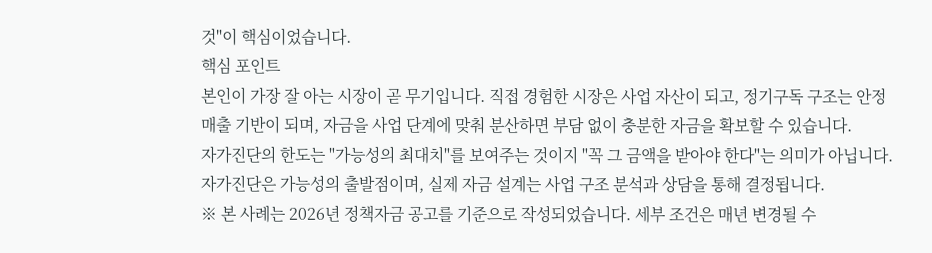것"이 핵심이었습니다.
핵심 포인트
본인이 가장 잘 아는 시장이 곧 무기입니다. 직접 경험한 시장은 사업 자산이 되고, 정기구독 구조는 안정 매출 기반이 되며, 자금을 사업 단계에 맞춰 분산하면 부담 없이 충분한 자금을 확보할 수 있습니다.
자가진단의 한도는 "가능성의 최대치"를 보여주는 것이지 "꼭 그 금액을 받아야 한다"는 의미가 아닙니다. 자가진단은 가능성의 출발점이며, 실제 자금 설계는 사업 구조 분석과 상담을 통해 결정됩니다.
※ 본 사례는 2026년 정책자금 공고를 기준으로 작성되었습니다. 세부 조건은 매년 변경될 수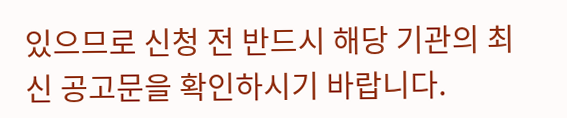있으므로 신청 전 반드시 해당 기관의 최신 공고문을 확인하시기 바랍니다.